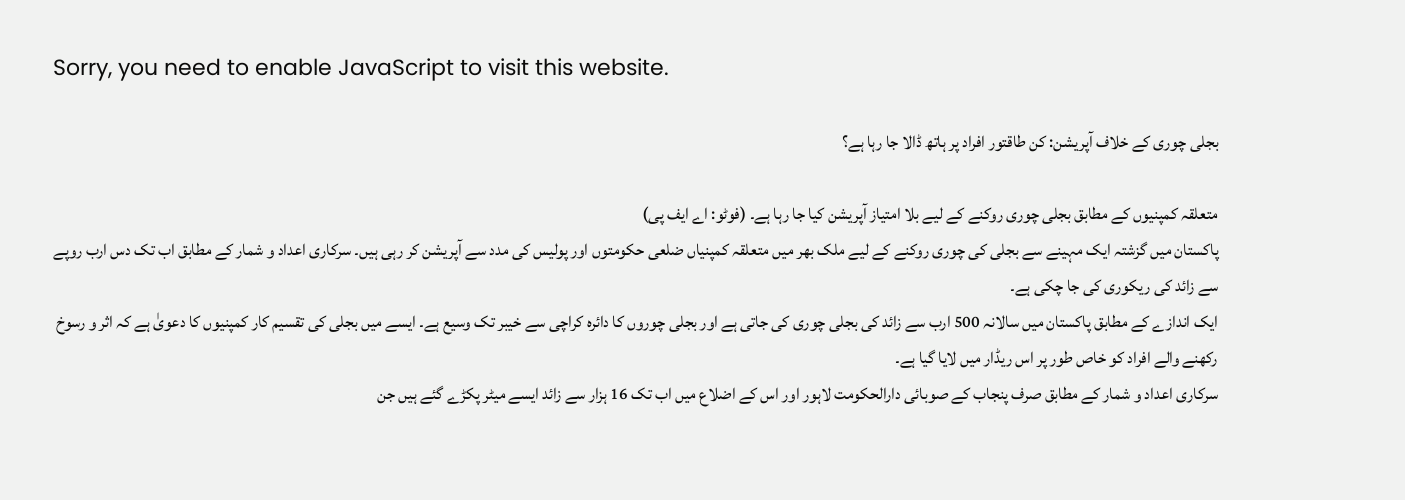Sorry, you need to enable JavaScript to visit this website.

بجلی چوری کے خلاف آپریشن: کن طاقتور افراد پر ہاتھ ڈالا جا رہا ہے؟

متعلقہ کمپنیوں کے مطابق بجلی چوری روکنے کے لیے بلا امتیاز آپریشن کیا جا رہا ہے۔ (فوٹو: اے ایف پی)
پاکستان میں گزشتہ ایک مہینے سے بجلی کی چوری روکنے کے لیے ملک بھر میں متعلقہ کمپنیاں ضلعی حکومتوں اور پولیس کی مدد سے آپریشن کر رہی ہیں۔ سرکاری اعداد و شمار کے مطابق اب تک دس ارب روپے سے زائد کی ریکوری کی جا چکی ہے۔
ایک اندازے کے مطابق پاکستان میں سالانہ 500 ارب سے زائد کی بجلی چوری کی جاتی ہے اور بجلی چوروں کا دائرہ کراچی سے خیبر تک وسیع ہے۔ ایسے میں بجلی کی تقسیم کار کمپنیوں کا دعویٰ ہے کہ اثر و رسوخ رکھنے والے افراد کو خاص طور پر اس ریڈار میں لایا گیا ہے۔
سرکاری اعداد و شمار کے مطابق صرف پنجاب کے صوبائی دارالحکومت لاہور اور اس کے اضلاع میں اب تک 16 ہزار سے زائد ایسے میٹر پکڑے گئے ہیں جن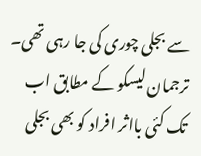سے بجلی چوری کی جا رہی تھی۔
ترجمان لیسکو کے مطابق اب تک کئی بااثر افراد کو بھی بجلی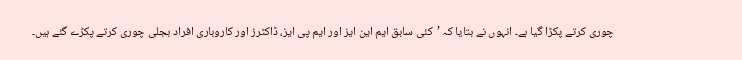چوری کرتے پکڑا گیا ہے۔ انہوں نے بتایا کہ ’کئی سابق ایم این ایز اور ایم پی ایز، ڈاکٹرز اور کاروباری افراد بجلی چوری کرتے پکڑے گئے ہیں۔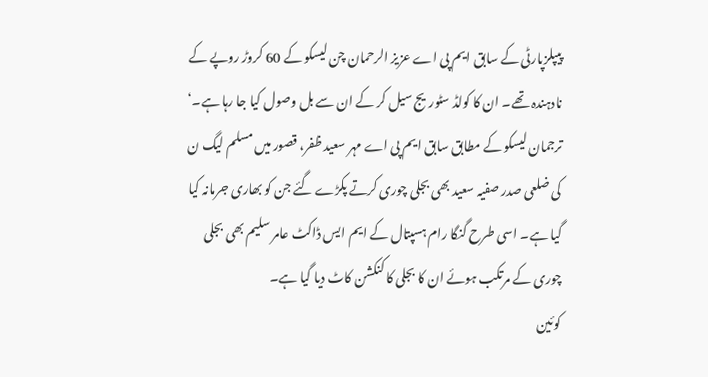پیپلزپارٹی کے سابق ایم پی اے عزیز الرحمان چن لیسکو کے 60 کروڑ روپے کے نادہندہ تھے۔ ان کا کولڈ سٹوریج سیل کر کے ان سے بل وصول کیا جا رہا ہے۔‘
ترجمان لیسکو کے مطابق سابق ایم پی اے مہر سعید ظفر، قصور میں مسلم لیگ ن کی ضلعی صدر صفیہ سعید بھی بجلی چوری کرتے پکڑے گئے جن کو بھاری جرمانہ کیا گیا ہے۔ اسی طرح گنگا رام ہسپتال کے ایم ایس ڈاکٹ عامر سلیم بھی بجلی چوری کے مرتکب ہوئے ان کا بجلی کا کنکشن کاٹ دیا گیا ہے۔
کوئین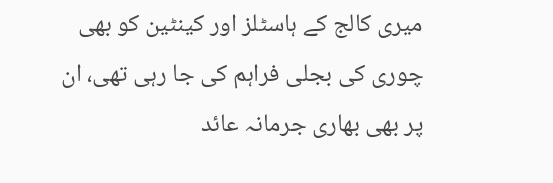میری کالج کے ہاسٹلز اور کینٹین کو بھی چوری کی بجلی فراہم کی جا رہی تھی، ان پر بھی بھاری جرمانہ عائد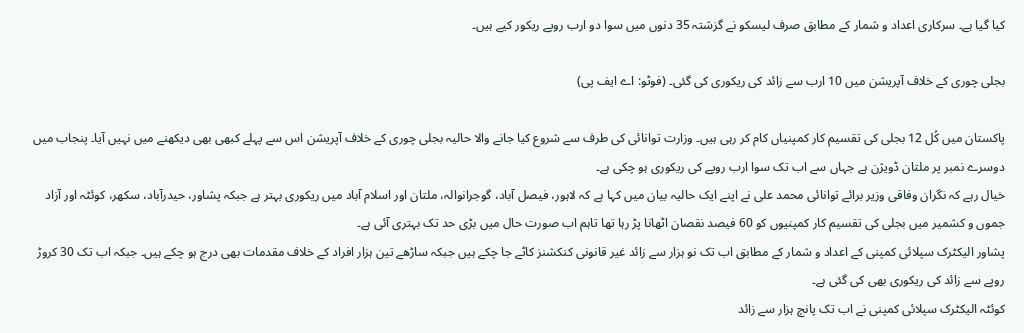کیا گیا ہے۔ سرکاری اعداد و شمار کے مطابق صرف لیسکو نے گزشتہ 35 دنوں میں سوا دو ارب روپے ریکور کیے ہیں۔

بجلی چوری کے خلاف آپریشن میں 10 ارب سے زائد کی ریکوری کی گئی۔ (فوٹو: اے ایف پی)

پاکستان میں کُل 12 بجلی کی تقسیم کار کمپنیاں کام کر رہی ہیں۔ وزارت توانائی کی طرف سے شروع کیا جانے والا حالیہ بجلی چوری کے خلاف آپریشن اس سے پہلے کبھی بھی دیکھنے میں نہیں آیا۔ پنجاب میں دوسرے نمبر پر ملتان ڈویژن ہے جہاں سے اب تک سوا ارب روپے کی ریکوری ہو چکی ہے۔
خیال رہے کہ نگران وفاقی وزیر برائے توانائی محمد علی نے اپنے ایک حالیہ بیان میں کہا ہے کہ لاہور، فیصل آباد، گوجرانوالہ، ملتان اور اسلام آباد میں ریکوری بہتر ہے جبکہ پشاور، حیدرآباد، سکھر، کوئٹہ اور آزاد جموں و کشمیر میں بجلی کی تقسیم کار کمپنیوں کو 60 فیصد نقصان اٹھانا پڑ رہا تھا تاہم اب صورت حال میں بڑی حد تک بہتری آئی ہے۔
پشاور الیکٹرک سپلائی کمپنی کے اعداد و شمار کے مطابق اب تک نو ہزار سے زائد غیر قانونی کنکشنز کاٹے جا چکے ہیں جبکہ ساڑھے تین ہزار افراد کے خلاف مقدمات بھی درج ہو چکے ہیں۔ جبکہ اب تک 30 کروڑ روپے سے زائد کی ریکوری بھی کی گئی ہے۔
کوئٹہ الیکٹرک سپلائی کمپنی نے اب تک پانچ ہزار سے زائد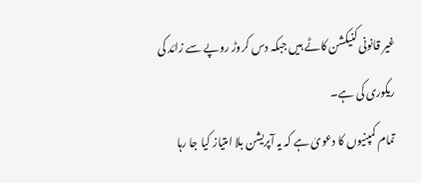غیر قانونی کنیکشن کاٹے ہیں جبکہ دس کروڑ روپے سے زائد کی ریکوری کی ہے۔
تمام کمپنیوں کا دعویٰ ہے کہ یہ آپریشن بلا امتیاز کیا جا رہا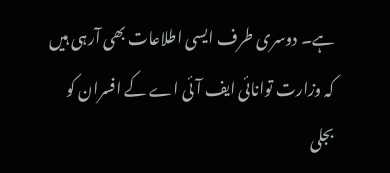ہے۔ دوسری طرف ایسی اطلاعات بھی آرہی ہیں کہ وزارت توانائی ایف آئی اے کے افسران کو بجلی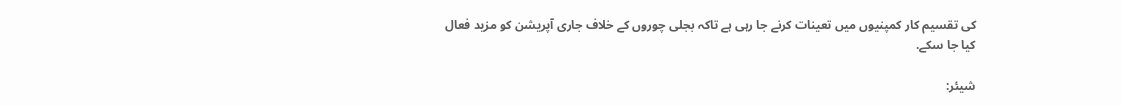کی تقسیم کار کمپنیوں میں تعینات کرنے جا رہی ہے تاکہ بجلی چوروں کے خلاف جاری آپریشن کو مزید فعال کیا جا سکے.

شیئر: